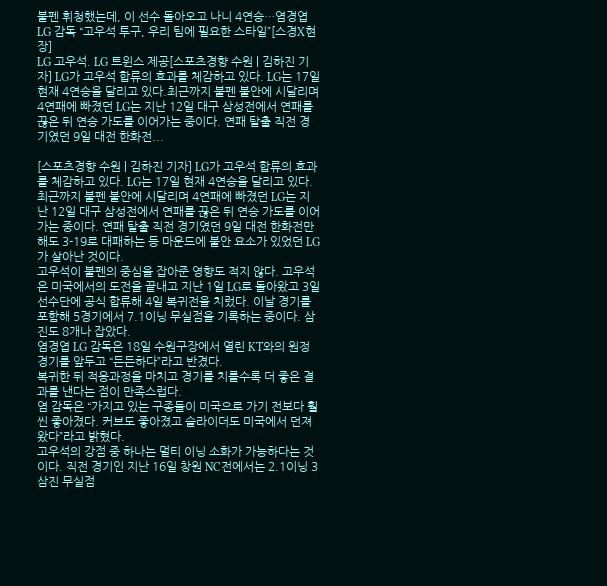불펜 휘청했는데, 이 선수 돌아오고 나니 4연승…염경엽 LG 감독 “고우석 투구, 우리 팀에 필요한 스타일”[스경X현장]
LG 고우석. LG 트윈스 제공[스포츠경향 수원 | 김하진 기자] LG가 고우석 합류의 효과를 체감하고 있다. LG는 17일 현재 4연승을 달리고 있다.최근까지 불펜 불안에 시달리며 4연패에 빠졌던 LG는 지난 12일 대구 삼성전에서 연패를 끊은 뒤 연승 가도를 이어가는 중이다. 연패 탈출 직전 경기였던 9일 대전 한화전...

[스포츠경향 수원 | 김하진 기자] LG가 고우석 합류의 효과를 체감하고 있다. LG는 17일 현재 4연승을 달리고 있다.
최근까지 불펜 불안에 시달리며 4연패에 빠졌던 LG는 지난 12일 대구 삼성전에서 연패를 끊은 뒤 연승 가도를 이어가는 중이다. 연패 탈출 직전 경기였던 9일 대전 한화전만 해도 3-19로 대패하는 등 마운드에 불안 요소가 있었던 LG가 살아난 것이다.
고우석이 불펜의 중심을 잡아준 영향도 적지 않다. 고우석은 미국에서의 도전을 끝내고 지난 1일 LG로 돌아왔고 3일 선수단에 공식 합류해 4일 복귀전을 치렀다. 이날 경기를 포함해 5경기에서 7.1이닝 무실점을 기록하는 중이다. 삼진도 8개나 잡았다.
염경엽 LG 감독은 18일 수원구장에서 열린 KT와의 원정 경기를 앞두고 “든든하다”라고 반겼다.
복귀한 뒤 적응과정을 마치고 경기를 치를수록 더 좋은 결과를 낸다는 점이 만족스럽다.
염 감독은 “가지고 있는 구종들이 미국으로 가기 전보다 훨씬 좋아졌다. 커브도 좋아졌고 슬라이더도 미국에서 던져왔다”라고 밝혔다.
고우석의 강점 중 하나는 멀티 이닝 소화가 가능하다는 것이다. 직전 경기인 지난 16일 창원 NC전에서는 2.1이닝 3삼진 무실점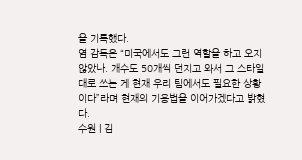을 기록했다.
염 감독은 “미국에서도 그런 역할을 하고 오지 않았나. 개수도 50개씩 던지고 와서 그 스타일대로 쓰는 게 현재 우리 팀에서도 필요한 상황이다”라며 현재의 기용법을 이어가겠다고 밝혔다.
수원 | 김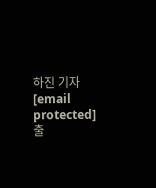하진 기자 [email protected]
출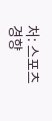처: 스포츠경향